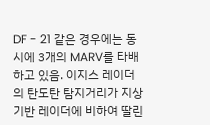DF - 21 같은 경우에는 동시에 3개의 MARV를 타배하고 있음. 이지스 레이더의 탄도탄 탐지거리가 지상기반 레이더에 비하여 딸린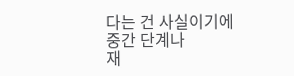다는 건 사실이기에 중간 단계나
재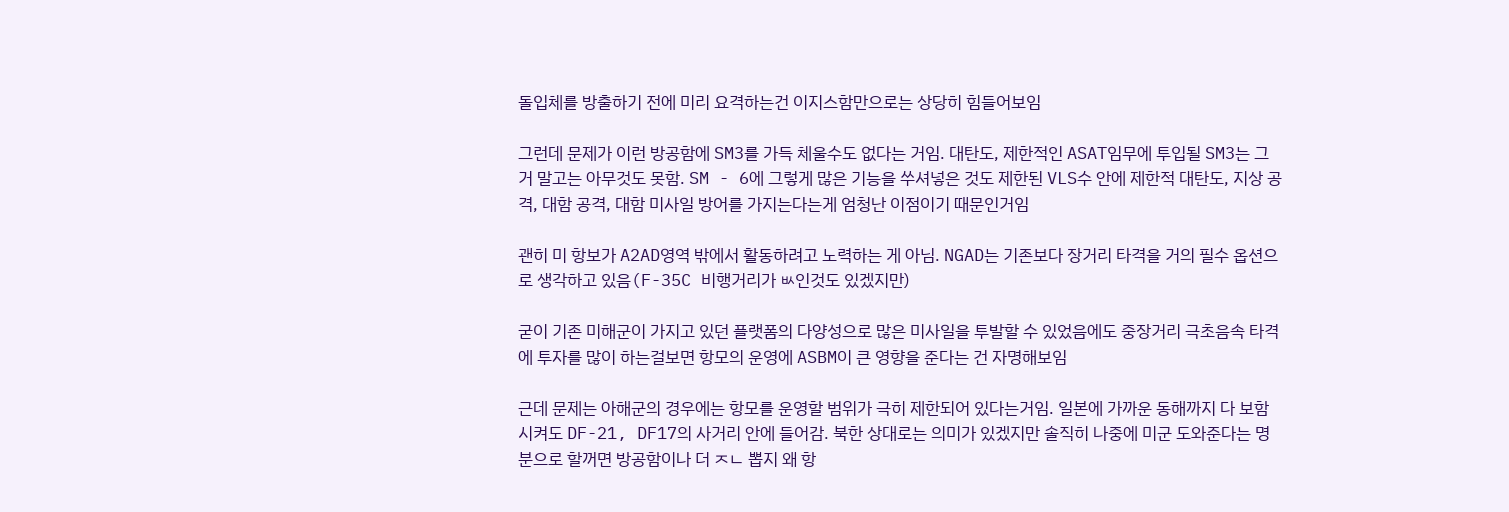돌입체를 방출하기 전에 미리 요격하는건 이지스함만으로는 상당히 힘들어보임

그런데 문제가 이런 방공함에 SM3를 가득 체울수도 없다는 거임. 대탄도, 제한적인 ASAT임무에 투입될 SM3는 그거 말고는 아무것도 못함. SM - 6에 그렇게 많은 기능을 쑤셔넣은 것도 제한된 VLS수 안에 제한적 대탄도, 지상 공격, 대함 공격, 대함 미사일 방어를 가지는다는게 엄청난 이점이기 때문인거임

괜히 미 항보가 A2AD영역 밖에서 활동하려고 노력하는 게 아님. NGAD는 기존보다 장거리 타격을 거의 필수 옵션으로 생각하고 있음(F-35C 비행거리가 ㅄ인것도 있겠지만)

굳이 기존 미해군이 가지고 있던 플랫폼의 다양성으로 많은 미사일을 투발할 수 있었음에도 중장거리 극초음속 타격에 투자를 많이 하는걸보면 항모의 운영에 ASBM이 큰 영향을 준다는 건 자명해보임

근데 문제는 아해군의 경우에는 항모를 운영할 범위가 극히 제한되어 있다는거임. 일본에 가까운 동해까지 다 보함시켜도 DF-21, DF17의 사거리 안에 들어감. 북한 상대로는 의미가 있겠지만 솔직히 나중에 미군 도와준다는 명분으로 할꺼면 방공함이나 더 ㅈㄴ 뽑지 왜 항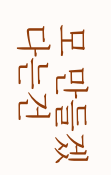모 만들겠다는건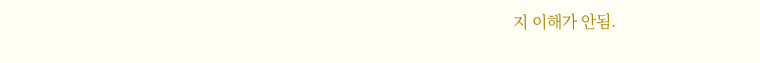지 이해가 안됨.